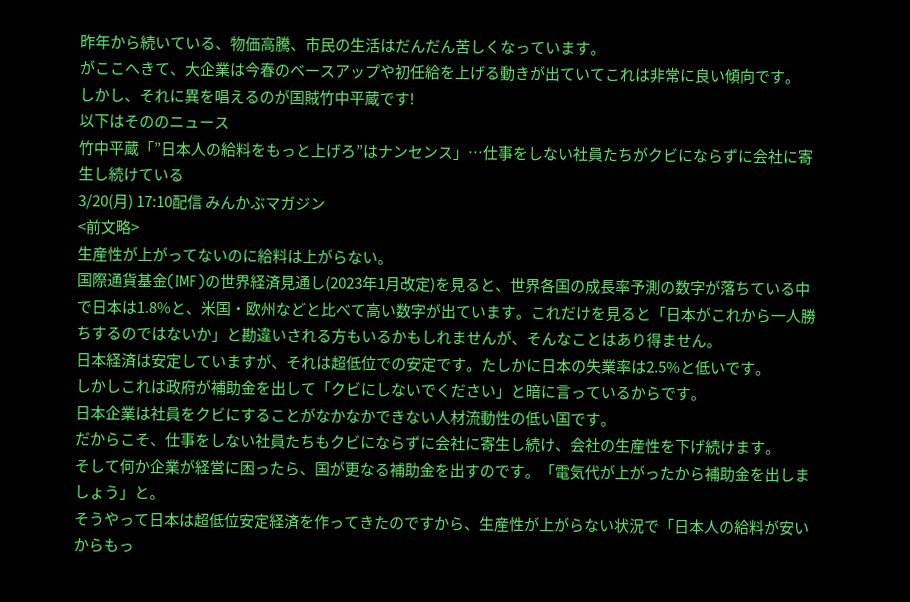昨年から続いている、物価高騰、市民の生活はだんだん苦しくなっています。
がここへきて、大企業は今春のベースアップや初任給を上げる動きが出ていてこれは非常に良い傾向です。
しかし、それに異を唱えるのが国賊竹中平蔵です!
以下はそののニュース
竹中平蔵「”日本人の給料をもっと上げろ”はナンセンス」…仕事をしない社員たちがクビにならずに会社に寄生し続けている
3/20(月) 17:10配信 みんかぶマガジン
<前文略>
生産性が上がってないのに給料は上がらない。
国際通貨基金(IMF)の世界経済見通し(2023年1月改定)を見ると、世界各国の成長率予測の数字が落ちている中で日本は1.8%と、米国・欧州などと比べて高い数字が出ています。これだけを見ると「日本がこれから一人勝ちするのではないか」と勘違いされる方もいるかもしれませんが、そんなことはあり得ません。
日本経済は安定していますが、それは超低位での安定です。たしかに日本の失業率は2.5%と低いです。
しかしこれは政府が補助金を出して「クビにしないでください」と暗に言っているからです。
日本企業は社員をクビにすることがなかなかできない人材流動性の低い国です。
だからこそ、仕事をしない社員たちもクビにならずに会社に寄生し続け、会社の生産性を下げ続けます。
そして何か企業が経営に困ったら、国が更なる補助金を出すのです。「電気代が上がったから補助金を出しましょう」と。
そうやって日本は超低位安定経済を作ってきたのですから、生産性が上がらない状況で「日本人の給料が安いからもっ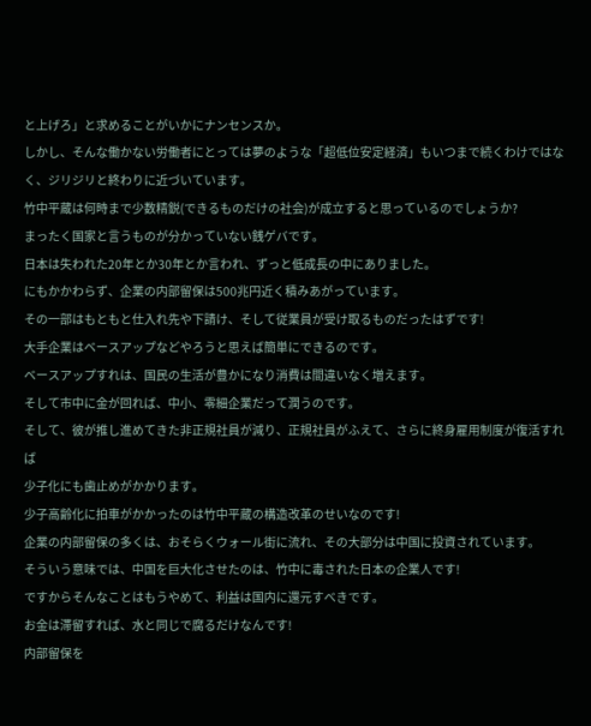と上げろ」と求めることがいかにナンセンスか。
しかし、そんな働かない労働者にとっては夢のような「超低位安定経済」もいつまで続くわけではなく、ジリジリと終わりに近づいています。
竹中平蔵は何時まで少数精鋭(できるものだけの社会)が成立すると思っているのでしょうか?
まったく国家と言うものが分かっていない銭ゲバです。
日本は失われた20年とか30年とか言われ、ずっと低成長の中にありました。
にもかかわらず、企業の内部留保は500兆円近く積みあがっています。
その一部はもともと仕入れ先や下請け、そして従業員が受け取るものだったはずです!
大手企業はベースアップなどやろうと思えば簡単にできるのです。
ベースアップすれは、国民の生活が豊かになり消費は間違いなく増えます。
そして市中に金が回れば、中小、零細企業だって潤うのです。
そして、彼が推し進めてきた非正規社員が減り、正規社員がふえて、さらに終身雇用制度が復活すれば
少子化にも歯止めがかかります。
少子高齢化に拍車がかかったのは竹中平蔵の構造改革のせいなのです!
企業の内部留保の多くは、おそらくウォール街に流れ、その大部分は中国に投資されています。
そういう意味では、中国を巨大化させたのは、竹中に毒された日本の企業人です!
ですからそんなことはもうやめて、利益は国内に還元すべきです。
お金は滞留すれば、水と同じで腐るだけなんです!
内部留保を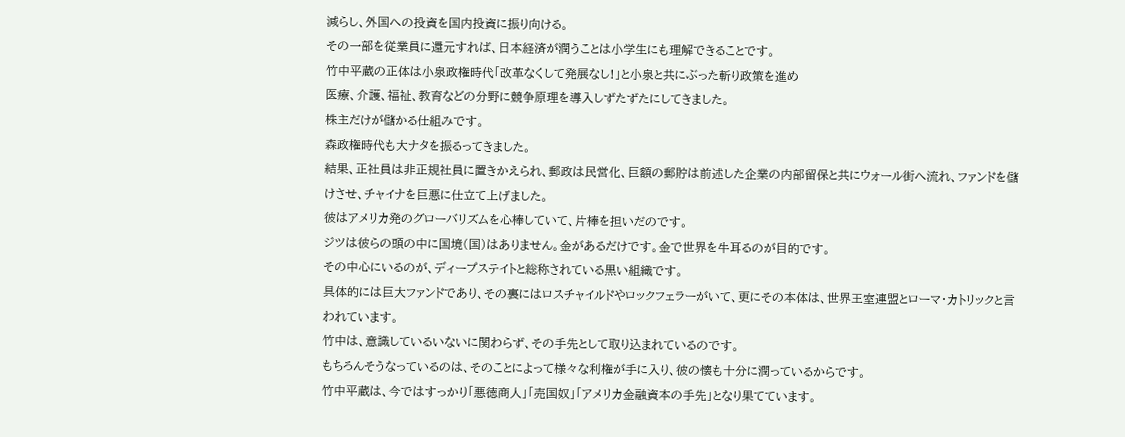減らし、外国への投資を国内投資に振り向ける。
その一部を従業員に還元すれば、日本経済が潤うことは小学生にも理解できることです。
竹中平蔵の正体は小泉政権時代「改革なくして発展なし!」と小泉と共にぶった斬り政策を進め
医療、介護、福祉、教育などの分野に競争原理を導入しずたずたにしてきました。
株主だけが儲かる仕組みです。
森政権時代も大ナタを振るってきました。
結果、正社員は非正規社員に置きかえられ、郵政は民営化、巨額の郵貯は前述した企業の内部留保と共にウォール街へ流れ、ファンドを儲けさせ、チャイナを巨悪に仕立て上げました。
彼はアメリカ発のグローバリズムを心棒していて、片棒を担いだのです。
ジツは彼らの頭の中に国境(国)はありません。金があるだけです。金で世界を牛耳るのが目的です。
その中心にいるのが、ディープステイトと総称されている黒い組織です。
具体的には巨大ファンドであり、その裏にはロスチャイルドやロックフェラーがいて、更にその本体は、世界王室連盟とローマ・カトリックと言われています。
竹中は、意識しているいないに関わらず、その手先として取り込まれているのです。
もちろんそうなっているのは、そのことによって様々な利権が手に入り、彼の懐も十分に潤っているからです。
竹中平蔵は、今ではすっかり「悪徳商人」「売国奴」「アメリカ金融資本の手先」となり果てています。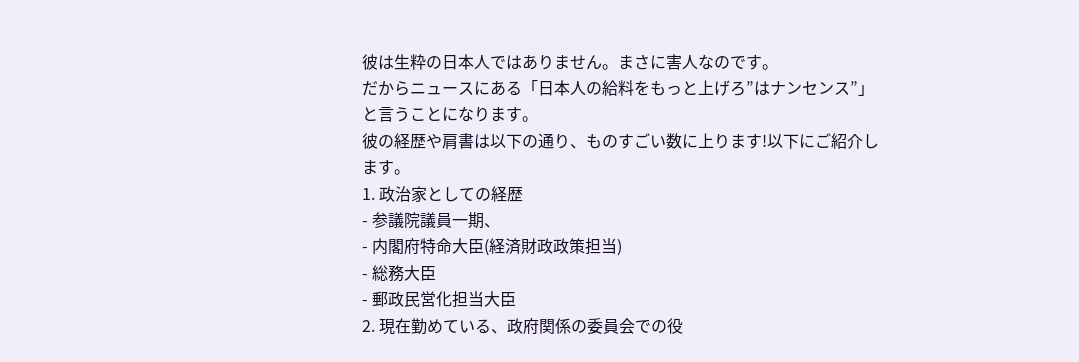彼は生粋の日本人ではありません。まさに害人なのです。
だからニュースにある「日本人の給料をもっと上げろ”はナンセンス”」と言うことになります。
彼の経歴や肩書は以下の通り、ものすごい数に上ります!以下にご紹介します。
1. 政治家としての経歴
- 参議院議員一期、
- 内閣府特命大臣(経済財政政策担当)
- 総務大臣
- 郵政民営化担当大臣
2. 現在勤めている、政府関係の委員会での役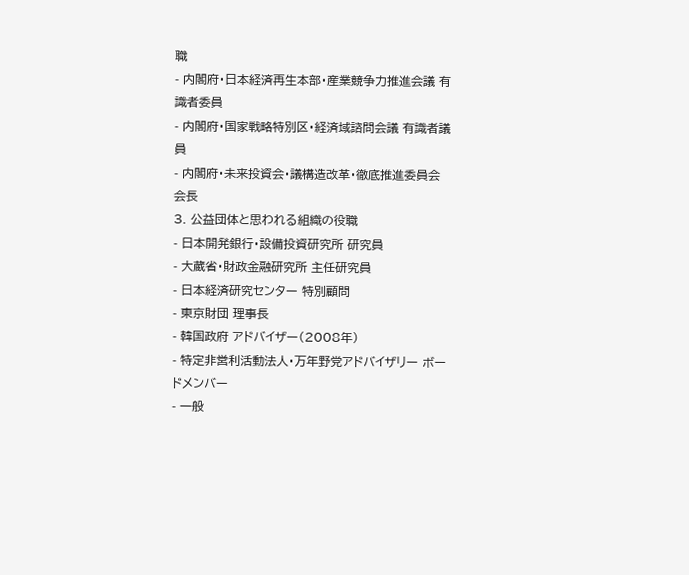職
- 内閣府・日本経済再生本部・産業競争力推進会議 有識者委員
- 内閣府・国家戦略特別区・経済域諮問会議 有識者議員
- 内閣府・未来投資会・議構造改革・徹底推進委員会 会長
3. 公益団体と思われる組織の役職
- 日本開発銀行・設備投資研究所 研究員
- 大蔵省・財政金融研究所 主任研究員
- 日本経済研究センター 特別顧問
- 東京財団 理事長
- 韓国政府 アドバイザー(2008年)
- 特定非営利活動法人・万年野党アドバイザリー ボードメンバー
- 一般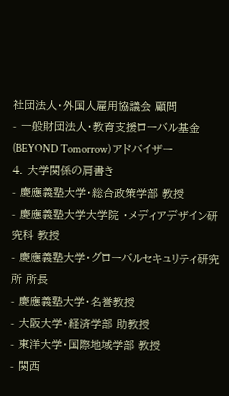社団法人・外国人雇用協議会 顧問
- 一般財団法人・教育支援ローバル基金(BEYOND Tomorrow) アドバイザー
4. 大学関係の肩書き
- 慶應義塾大学・総合政策学部 教授
- 慶應義塾大学大学院 ・メディアデザイン研究科 教授
- 慶應義塾大学・グローバルセキュリティ研究所 所長
- 慶應義塾大学・名誉教授
- 大阪大学・経済学部 助教授
- 東洋大学・国際地域学部 教授
- 関西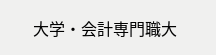大学・会計専門職大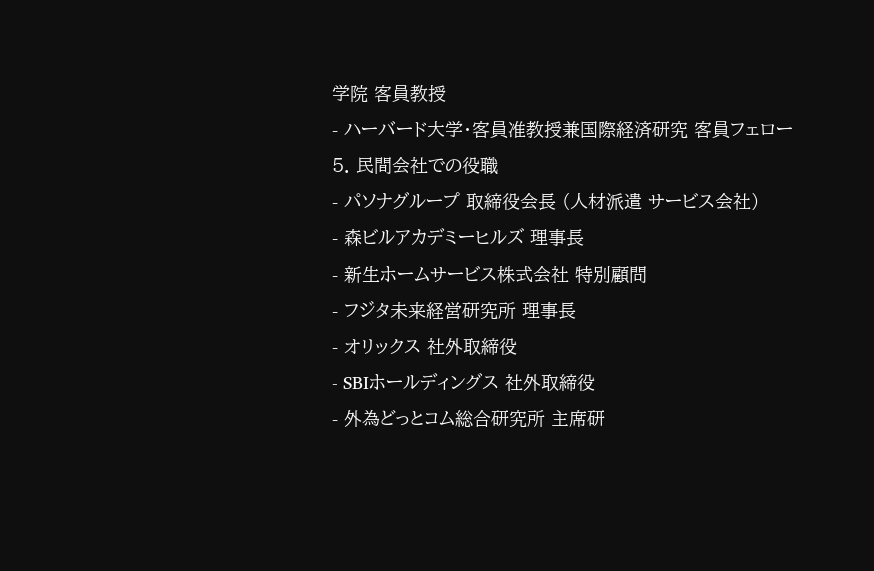学院 客員教授
- ハーバード大学・客員准教授兼国際経済研究 客員フェロー
5. 民間会社での役職
- パソナグループ 取締役会長 (人材派遣 サービス会社)
- 森ビルアカデミーヒルズ 理事長
- 新生ホームサービス株式会社 特別顧問
- フジタ未来経営研究所 理事長
- オリックス 社外取締役
- SBIホールディングス 社外取締役
- 外為どっとコム総合研究所 主席研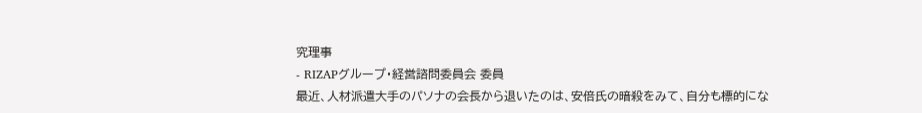究理事
- RIZAPグループ・経営諮問委員会 委員
最近、人材派遣大手のパソナの会長から退いたのは、安倍氏の暗殺をみて、自分も標的にな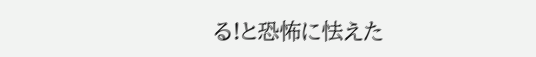る!と恐怖に怯えた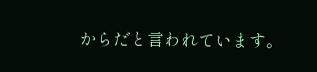からだと言われています。